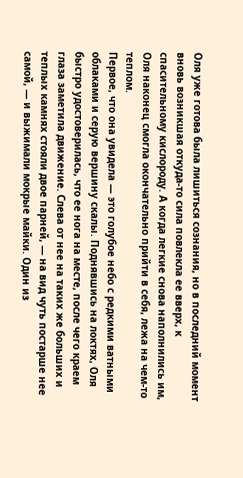Оля уже готова была лишиться сознания, но в последний момент вновь возникшая откуда-то сила повлекла ее вверх, к спасительному кислороду. А когда легкие снова наполнились им, Оля наконец смогла окончательно прийти в себя, лежа на чем-то теплом.
Первое, что она увидела — это голубое небо с редкими ватными облаками и серую вершину скалы. Поднявшись на локтях, Оля быстро удостоверилась, что ее нога на месте, после чего краем глаза заметила движение. Слева от нее на таких же больших и теплых камнях стояли двое парней, — на вид чуть постарше нее самой, — и выжимали мокрые майки. Один из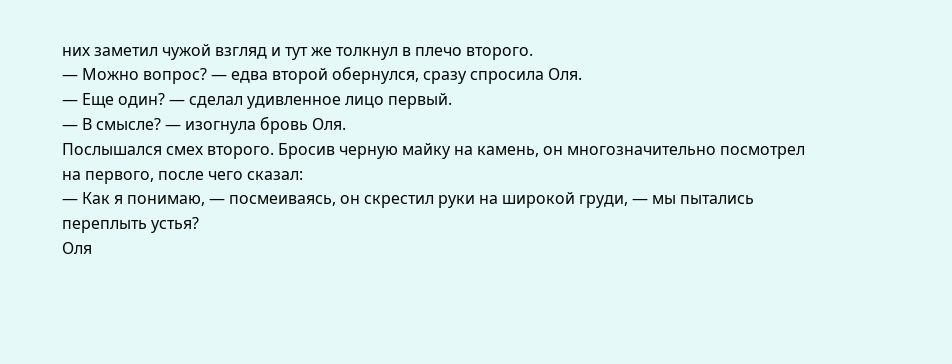них заметил чужой взгляд и тут же толкнул в плечо второго.
— Можно вопрос? — едва второй обернулся, сразу спросила Оля.
— Еще один? — сделал удивленное лицо первый.
— В смысле? — изогнула бровь Оля.
Послышался смех второго. Бросив черную майку на камень, он многозначительно посмотрел на первого, после чего сказал:
— Как я понимаю, — посмеиваясь, он скрестил руки на широкой груди, — мы пытались переплыть устья?
Оля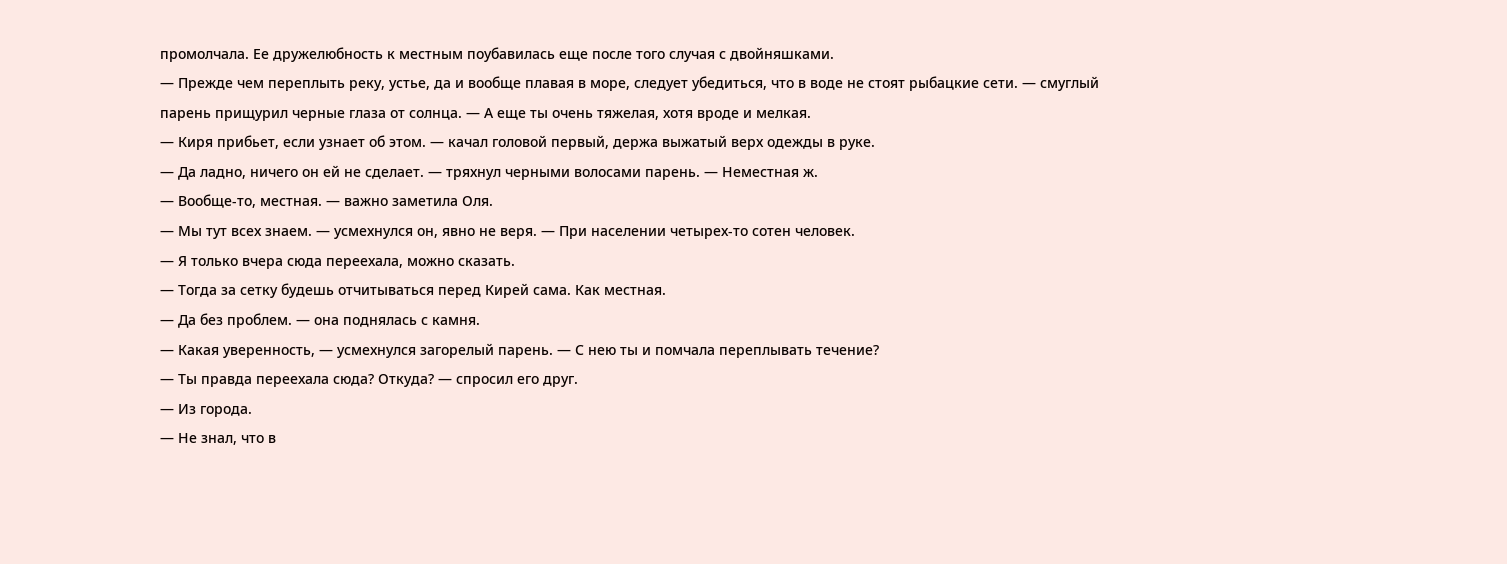промолчала. Ее дружелюбность к местным поубавилась еще после того случая с двойняшками.
— Прежде чем переплыть реку, устье, да и вообще плавая в море, следует убедиться, что в воде не стоят рыбацкие сети. — смуглый парень прищурил черные глаза от солнца. — А еще ты очень тяжелая, хотя вроде и мелкая.
— Киря прибьет, если узнает об этом. — качал головой первый, держа выжатый верх одежды в руке.
— Да ладно, ничего он ей не сделает. — тряхнул черными волосами парень. — Неместная ж.
— Вообще-то, местная. — важно заметила Оля.
— Мы тут всех знаем. — усмехнулся он, явно не веря. — При населении четырех-то сотен человек.
— Я только вчера сюда переехала, можно сказать.
— Тогда за сетку будешь отчитываться перед Кирей сама. Как местная.
— Да без проблем. — она поднялась с камня.
— Какая уверенность, — усмехнулся загорелый парень. — С нею ты и помчала переплывать течение?
— Ты правда переехала сюда? Откуда? — спросил его друг.
— Из города.
— Не знал, что в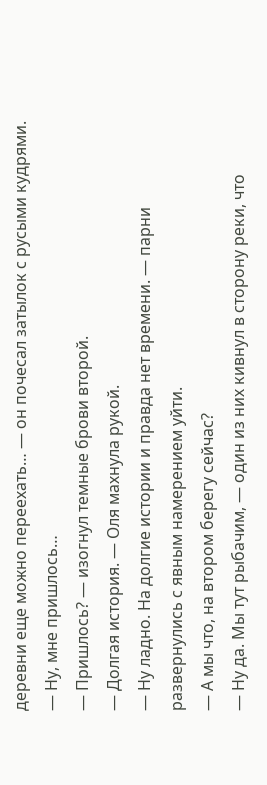деревни еще можно переехать… — он почесал затылок с русыми кудрями.
— Ну, мне пришлось…
— Пришлось? — изогнул темные брови второй.
— Долгая история. — Оля махнула рукой.
— Ну ладно. На долгие истории и правда нет времени. — парни развернулись с явным намерением уйти.
— А мы что, на втором берегу сейчас?
— Ну да. Мы тут рыбачим, — один из них кивнул в сторону реки, что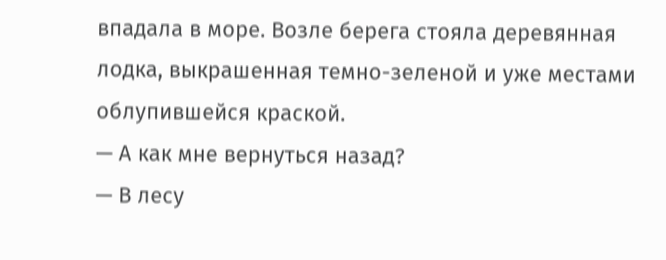впадала в море. Возле берега стояла деревянная лодка, выкрашенная темно-зеленой и уже местами облупившейся краской.
— А как мне вернуться назад?
— В лесу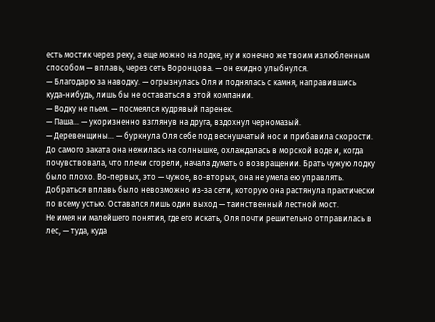есть мостик через реку, а еще можно на лодке, ну и конечно же твоим излюбленным способом — вплавь, через сеть Воронцова. — он ехидно улыбнулся.
— Благодарю за наводку. — огрызнулась Оля и поднялась с камня, направившись куда-нибудь, лишь бы не оставаться в этой компании.
— Водку не пьем. — посмеялся кудрявый паренек.
— Паша… — укоризненно взглянув на друга, вздохнул черномазый.
— Деревенщины… — буркнула Оля себе под веснушчатый нос и прибавила скорости.
До самого заката она нежилась на солнышке, охлаждалась в морской воде и, когда почувствовала, что плечи сгорели, начала думать о возвращении. Брать чужую лодку было плохо. Во-первых, это — чужое, во-вторых, она не умела ею управлять. Добраться вплавь было невозможно из-за сети, которую она растянула практически по всему устью. Оставался лишь один выход — таинственный лестной мост.
Не имея ни малейшего понятия, где его искать, Оля почти решительно отправилась в лес, — туда, куда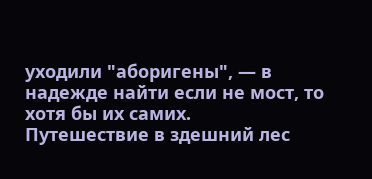уходили "аборигены", — в надежде найти если не мост, то хотя бы их самих.
Путешествие в здешний лес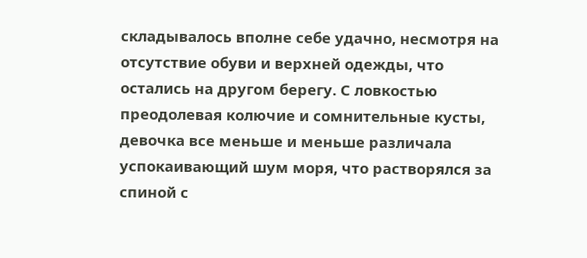складывалось вполне себе удачно, несмотря на отсутствие обуви и верхней одежды, что остались на другом берегу. С ловкостью преодолевая колючие и сомнительные кусты, девочка все меньше и меньше различала успокаивающий шум моря, что растворялся за спиной с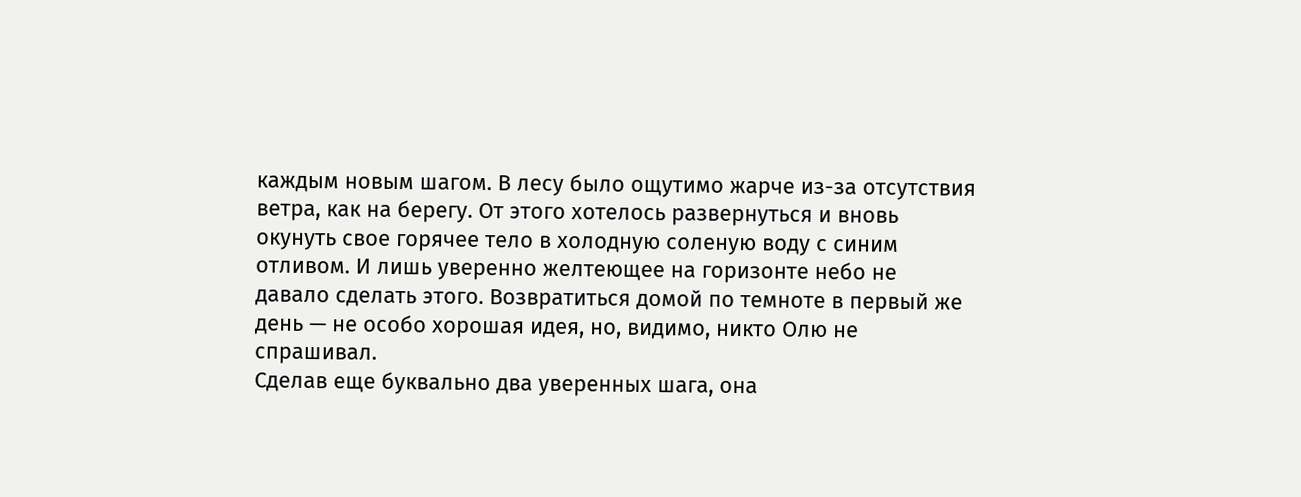каждым новым шагом. В лесу было ощутимо жарче из-за отсутствия ветра, как на берегу. От этого хотелось развернуться и вновь окунуть свое горячее тело в холодную соленую воду с синим отливом. И лишь уверенно желтеющее на горизонте небо не давало сделать этого. Возвратиться домой по темноте в первый же день — не особо хорошая идея, но, видимо, никто Олю не спрашивал.
Сделав еще буквально два уверенных шага, она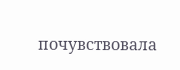почувствовала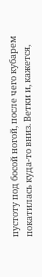пустоту под босой ногой, после чего кубарем покатилась куда-то вниз. Ветки и, кажется,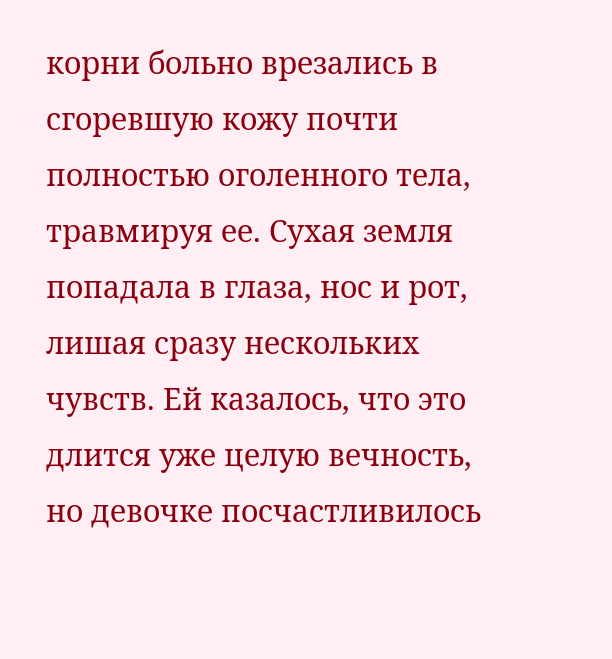корни больно врезались в сгоревшую кожу почти полностью оголенного тела, травмируя ее. Сухая земля попадала в глаза, нос и рот, лишая сразу нескольких чувств. Ей казалось, что это длится уже целую вечность, но девочке посчастливилось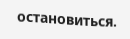остановиться.